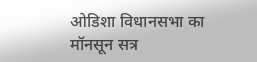ओडिशा विधानसभा का मॉनसून सत्र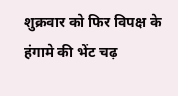शुक्रवार को फिर विपक्ष के हंगामे की भेंट चढ़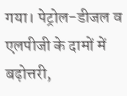गया। पेट्रोल-डीजल व एलपीजी के दामों में बढ़ोत्तरी,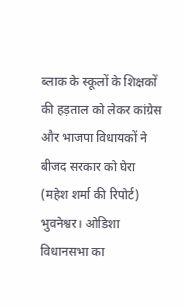ब्लाक के स्कूलों के शिक्षकों की हड़ताल को लेकर कांग्रेस और भाजपा विधायकों ने बीजद सरकार को घेरा
(महेश शर्मा की रिपोर्ट)
भुवनेश्वर। ओडिशा विधानसभा का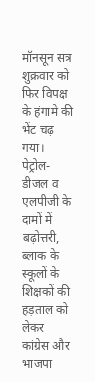मॉनसून सत्र शुक्रवार को फिर विपक्ष के हंगामे की भेंट चढ़ गया। पेट्रोल-डीजल व एलपीजी के दामों में बढ़ोत्तरी, ब्लाक के स्कूलों के शिक्षकों की हड़ताल को लेकर कांग्रेस और भाजपा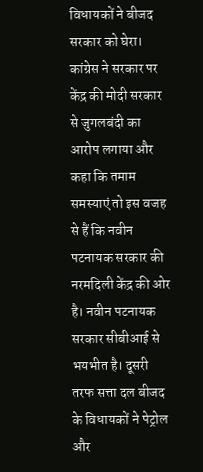विधायकों ने बीजद सरकार को घेरा। कांग्रेस ने सरकार पर केंद्र की मोदी सरकार से जुगलबंदी का आरोप लगाया और कहा कि तमाम समस्याएं तो इस वजह से हैं कि नवीन पटनायक सरकार की नरमदिली केंद्र की ओर है। नवीन पटनायक सरकार सीबीआई से भयभीत है। दूसरी तरफ सत्ता दल बीजद के विधायकों ने पेट्रोल और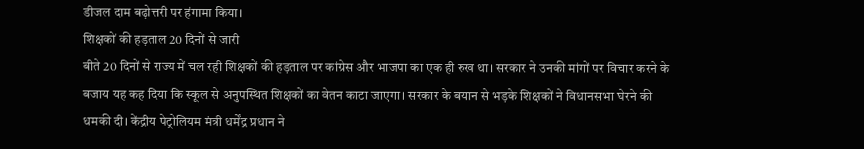डीजल दाम बढ़ोत्तरी पर हंगामा किया।
शिक्षकों की हड़ताल 20 दिनों से जारी
बीते 20 दिनों से राज्य में चल रही शिक्षकों की हड़ताल पर कांग्रेस और भाजपा का एक ही रुख था। सरकार ने उनकी मांगों पर विचार करने के बजाय यह कह दिया कि स्कूल से अनुपस्थित शिक्षकों का वेतन काटा जाएगा। सरकार के बयान से भड़के शिक्षकों ने विधानसभा घेरने की धमकी दी। केंद्रीय पेट्रोलियम मंत्री धर्मेंद्र प्रधान ने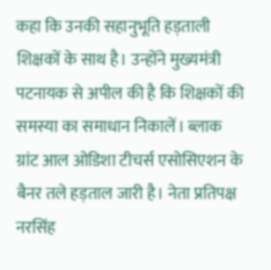कहा कि उनकी सहानुभूति हड़ताली शिक्षकों के साथ है। उन्होंने मुख्यमंत्री पटनायक से अपील की है कि शिक्षकों की समस्या का समाधान निकालें। ब्लाक ग्रांट आल ओडिशा टीचर्स एसोसिएशन के बैनर तले हड़ताल जारी है। नेता प्रतिपक्ष नरसिंह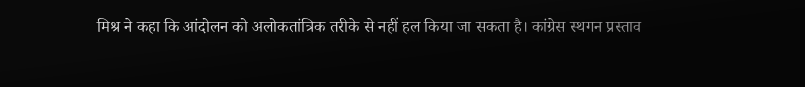मिश्र ने कहा कि आंदोलन को अलोकतांत्रिक तरीके से नहीं हल किया जा सकता है। कांग्रेस स्थगन प्रस्ताव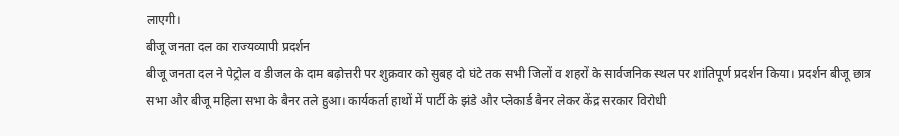लाएगी।
बीजू जनता दल का राज्यव्यापी प्रदर्शन
बीजू जनता दल ने पेट्रोल व डीजल के दाम बढ़ोत्तरी पर शुक्रवार को सुबह दो घंटे तक सभी जिलों व शहरों के सार्वजनिक स्थल पर शांतिपूर्ण प्रदर्शन किया। प्रदर्शन बीजू छात्र सभा और बीजू महिला सभा के बैनर तले हुआ। कार्यकर्ता हाथों में पार्टी के झंडे और प्लेकार्ड बैनर लेकर केंद्र सरकार विरोधी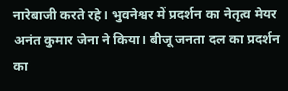नारेबाजी करते रहे। भुवनेश्वर में प्रदर्शन का नेतृत्व मेयर अनंत कुमार जेना ने किया। बीजू जनता दल का प्रदर्शन का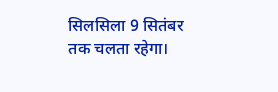सिलसिला 9 सितंबर तक चलता रहेगा।